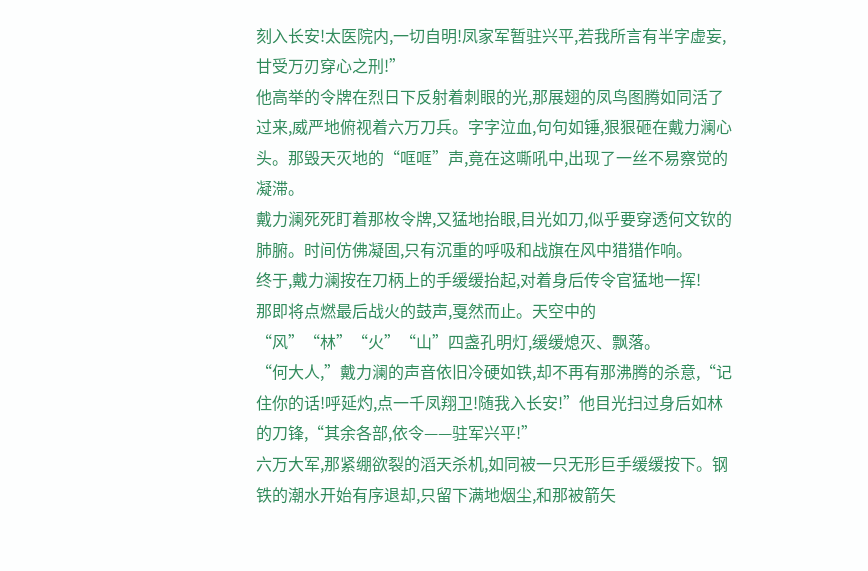刻入长安!太医院内,一切自明!凤家军暂驻兴平,若我所言有半字虚妄,甘受万刃穿心之刑!”
他高举的令牌在烈日下反射着刺眼的光,那展翅的凤鸟图腾如同活了过来,威严地俯视着六万刀兵。字字泣血,句句如锤,狠狠砸在戴力澜心头。那毁天灭地的“哐哐”声,竟在这嘶吼中,出现了一丝不易察觉的凝滞。
戴力澜死死盯着那枚令牌,又猛地抬眼,目光如刀,似乎要穿透何文钦的肺腑。时间仿佛凝固,只有沉重的呼吸和战旗在风中猎猎作响。
终于,戴力澜按在刀柄上的手缓缓抬起,对着身后传令官猛地一挥!
那即将点燃最后战火的鼓声,戛然而止。天空中的“风”“林”“火”“山”四盏孔明灯,缓缓熄灭、飘落。
“何大人,”戴力澜的声音依旧冷硬如铁,却不再有那沸腾的杀意,“记住你的话!呼延灼,点一千凤翔卫!随我入长安!”他目光扫过身后如林的刀锋,“其余各部,依令——驻军兴平!”
六万大军,那紧绷欲裂的滔天杀机,如同被一只无形巨手缓缓按下。钢铁的潮水开始有序退却,只留下满地烟尘,和那被箭矢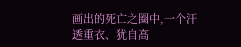画出的死亡之圈中,一个汗透重衣、犹自高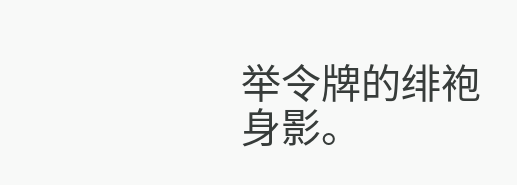举令牌的绯袍身影。